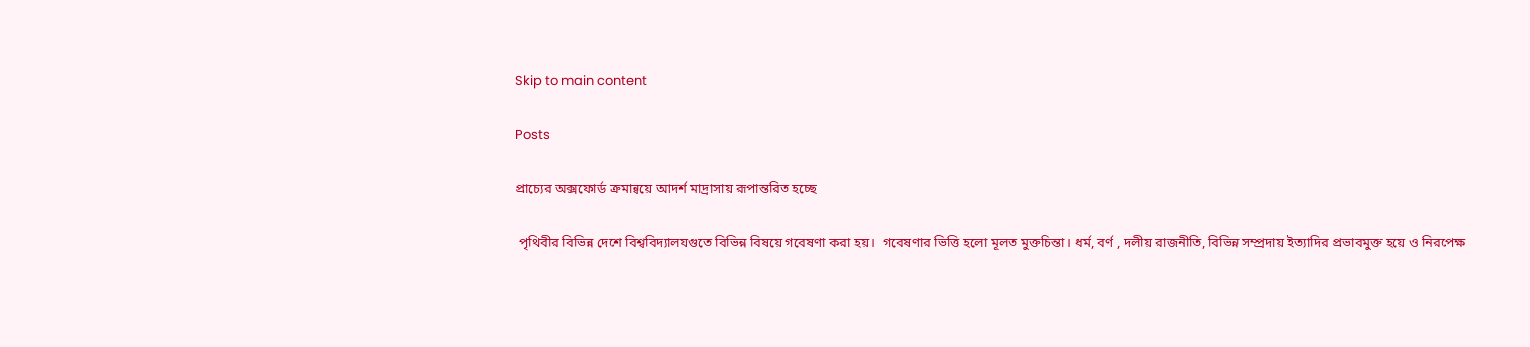Skip to main content

Posts

প্রাচ্যের অক্সফোর্ড ক্রমান্বয়ে আদর্শ মাদ্রাসায় রূপান্তরিত হচ্ছে

 পৃথিবীর বিভিন্ন দেশে বিশ্ববিদ্যালযগুতে বিভিন্ন বিষয়ে গবেষণা করা হয়।  গবেষণার ভিত্তি হলো মূলত মুক্তচিন্তা। ধর্ম, বর্ণ , দলীয় রাজনীতি, বিভিন্ন সম্প্রদায় ইত্যাদির প্রভাবমুক্ত হয়ে ও নিরপেক্ষ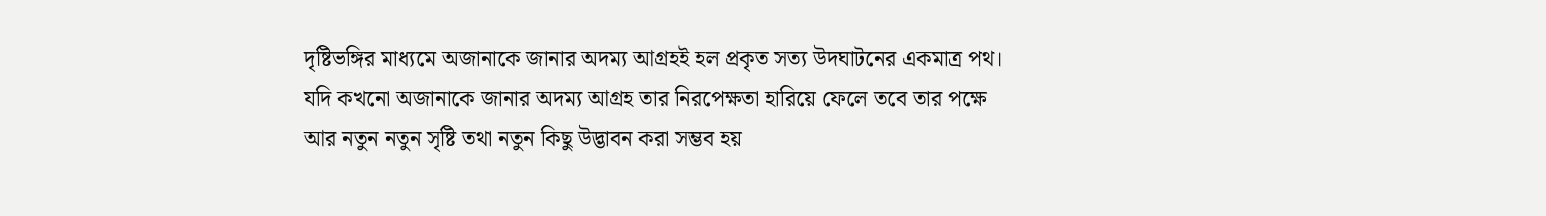দৃষ্টিভঙ্গির মাধ্যমে অজানাকে জানার অদম্য আগ্রহই হল প্রকৃত সত্য উদঘাটনের একমাত্র পথ। যদি কখনো অজানাকে জানার অদম্য আগ্রহ তার নিরপেক্ষতা হারিয়ে ফেলে তবে তার পক্ষে আর নতুন নতুন সৃষ্টি তথা নতুন কিছু উদ্ভাবন করা সম্ভব হয়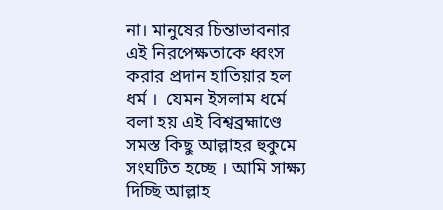না। মানুষের চিন্তাভাবনার এই নিরপেক্ষতাকে ধ্বংস করার প্রদান হাতিয়ার হল ধর্ম ।  যেমন ইসলাম ধর্মে বলা হয় এই বিশ্বব্রহ্মাণ্ডে সমস্ত কিছু আল্লাহর হুকুমে  সংঘটিত হচ্ছে । আমি সাক্ষ্য দিচ্ছি আল্লাহ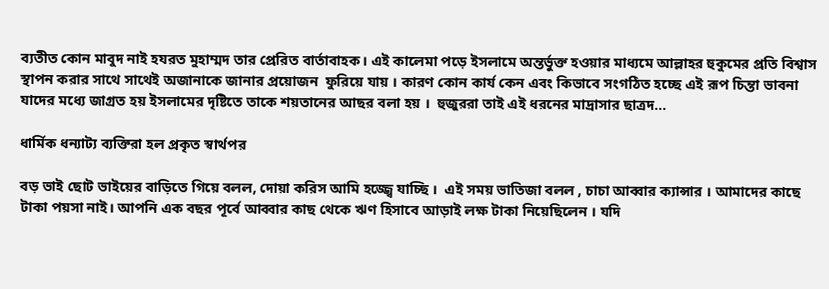ব্যতীত কোন মাবুদ নাই হযরত মুহাম্মদ তার প্রেরিত বার্তাবাহক। এই কালেমা পড়ে ইসলামে অন্তর্ভুক্ত হওয়ার মাধ্যমে আল্লাহর হুকুমের প্রতি বিশ্বাস স্থাপন করার সাথে সাথেই অজানাকে জানার প্রয়োজন  ফুরিয়ে যায় । কারণ কোন কার্য কেন এবং কিভাবে সংগঠিত হচ্ছে এই রূপ চিন্তা ভাবনা যাদের মধ্যে জাগ্রত হয় ইসলামের দৃষ্টিতে তাকে শয়তানের আছর বলা হয় ।  হুজুররা তাই এই ধরনের মাদ্রাসার ছাত্রদ...

ধার্মিক ধন্যাট্য ব্যক্তিরা হল প্রকৃত স্বার্থপর

বড় ভাই ছোট ভাইয়ের বাড়িতে গিয়ে বলল, দোয়া করিস আমি হজ্জ্বে যাচ্ছি ।  এই সময় ভাতিজা বলল , চাচা আব্বার ক্যান্সার । আমাদের কাছে টাকা পয়সা নাই। আপনি এক বছর পূর্বে আব্বার কাছ থেকে ঋণ হিসাবে আড়াই লক্ষ টাকা নিয়েছিলেন । যদি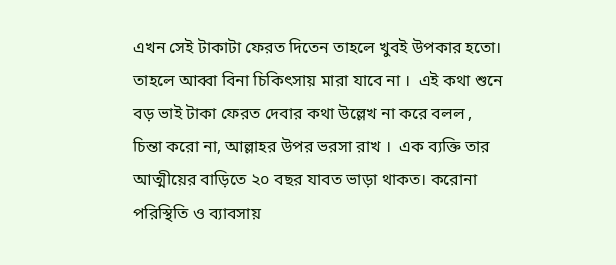এখন সেই টাকাটা ফেরত দিতেন তাহলে খুবই উপকার হতো। তাহলে আব্বা বিনা চিকিৎসায় মারা যাবে না ।  এই কথা শুনে বড় ভাই টাকা ফেরত দেবার কথা উল্লেখ না করে বলল , চিন্তা করো না, আল্লাহর উপর ভরসা রাখ ।  এক ব্যক্তি তার আত্মীয়ের বাড়িতে ২০ বছর যাবত ভাড়া থাকত। করোনা পরিস্থিতি ও ব্যাবসায়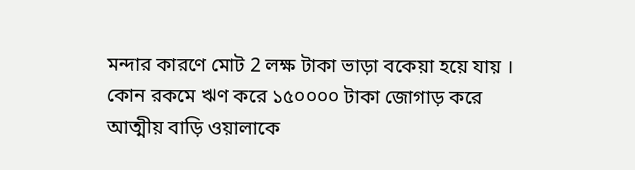মন্দার কারণে মোট 2 লক্ষ টাকা ভাড়া বকেয়া হয়ে যায় । কোন রকমে ঋণ করে ১৫০০০০ টাকা জোগাড় করে আত্মীয় বাড়ি ওয়ালাকে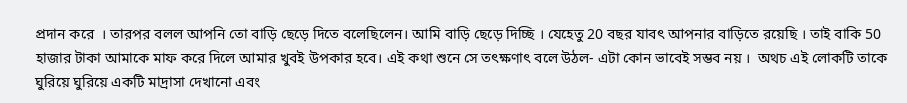প্রদান করে  । তারপর বলল আপনি তো বাড়ি ছেড়ে দিতে বলেছিলেন। আমি বাড়ি ছেড়ে দিচ্ছি । যেহেতু 20 বছর যাবৎ আপনার বাড়িতে রয়েছি । তাই বাকি 50 হাজার টাকা আমাকে মাফ করে দিলে আমার খুবই উপকার হবে। এই কথা শুনে সে তৎক্ষণাৎ বলে উঠল- এটা কোন ভাবেই সম্ভব নয় ।  অথচ এই লোকটি তাকে ঘুরিয়ে ঘুরিয়ে একটি মাদ্রাসা দেখানো এবং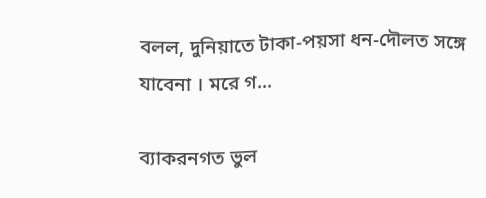বলল, দুনিয়াতে টাকা-পয়সা ধন-দৌলত সঙ্গে যাবেনা । মরে গ...

ব্যাকরনগত ভুল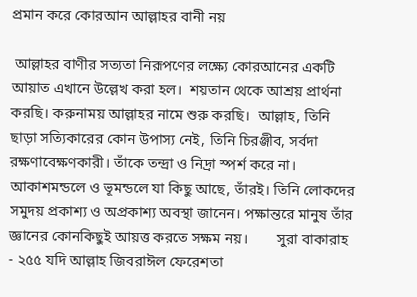প্রমান করে কোরআন আল্লাহর বানী নয়

 আল্লাহর বাণীর সত্যতা নিরূপণের লক্ষ্যে কোরআনের একটি আয়াত এখানে উল্লেখ করা হল।  শয়তান থেকে আশ্রয় প্রার্থনা করছি। করুনাময় আল্লাহর নামে শুরু করছি।  আল্লাহ, তিনি ছাড়া সত্যিকারের কোন উপাস্য নেই, তিনি চিরঞ্জীব, সর্বদা রক্ষণাবেক্ষণকারী। তাঁকে তন্দ্রা ও নিদ্রা স্পর্শ করে না। আকাশমন্ডলে ও ভূমন্ডলে যা কিছু আছে, তাঁরই। তিনি লোকদের সমুদয় প্রকাশ্য ও অপ্রকাশ্য অবস্থা জানেন। পক্ষান্তরে মানুষ তাঁর জ্ঞানের কোনকিছুই আয়ত্ত করতে সক্ষম নয়।        সুরা বাকারাহ - ২৫৫ যদি আল্লাহ জিবরাঈল ফেরেশতা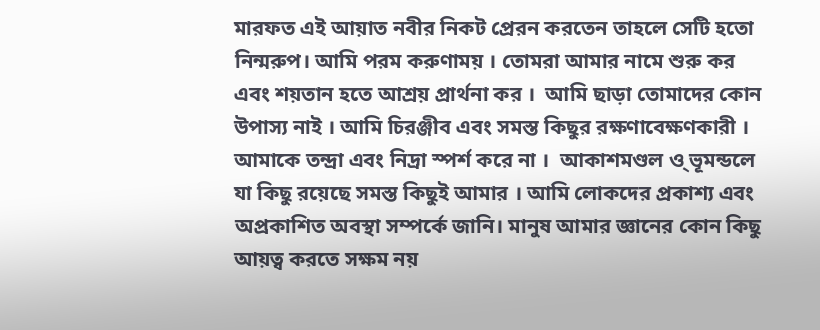মারফত এই আয়াত নবীর নিকট প্রেরন করতেন তাহলে সেটি হতো নিন্মরুপ। আমি পরম করুণাময় । তোমরা আমার নামে শুরু কর এবং শয়তান হতে আশ্রয় প্রার্থনা কর ।  আমি ছাড়া তোমাদের কোন উপাস্য নাই । আমি চিরঞ্জীব এবং সমস্ত কিছুর রক্ষণাবেক্ষণকারী । আমাকে তন্দ্রা এবং নিদ্রা স্পর্শ করে না ।  আকাশমণ্ডল ও্ ভূমন্ডলে যা কিছু রয়েছে সমস্ত কিছুই আমার । আমি লোকদের প্রকাশ্য এবং অপ্রকাশিত অবস্থা সম্পর্কে জানি। মানুষ আমার জ্ঞানের কোন কিছু আয়ত্ব করতে সক্ষম নয়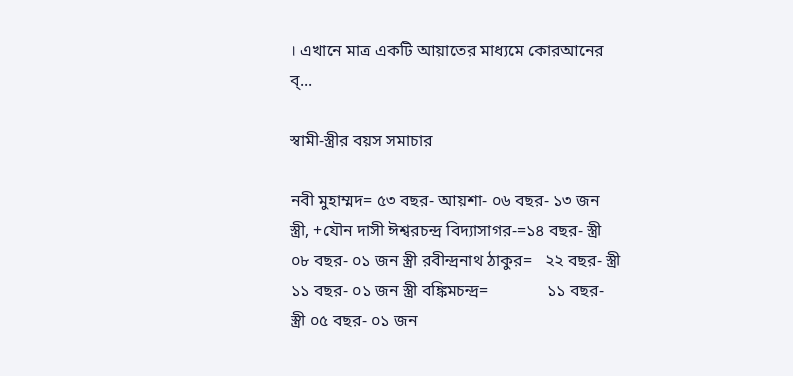। এখানে মাত্র একটি আয়াতের মাধ্যমে কোরআনের ব্...

স্বামী-স্ত্রীর বয়স সমাচার

নবী মুহাম্মদ= ৫৩ বছর- আয়শা- ০৬ বছর- ১৩ জন স্ত্রী, +যৌন দাসী ঈশ্বরচন্দ্র বিদ্যাসাগর-=১৪ বছর- স্ত্রী ০৮ বছর- ০১ জন স্ত্রী রবীন্দ্রনাথ ঠাকুর=   ২২ বছর- স্ত্রী ১১ বছর- ০১ জন স্ত্রী বঙ্কিমচন্দ্র=              ১১ বছর- স্ত্রী ০৫ বছর- ০১ জন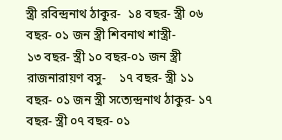স্ত্রী রবিন্দ্রনাথ ঠাকুর-  ১৪ বছর- স্ত্রী ০৬ বছর- ০১ জন স্ত্রী শিবনাথ শাস্ত্রী-        ১৩ বছর- স্ত্রী ১০ বছর-০১ জন স্ত্রী রাজনারায়ণ বসু-    ১৭ বছর- স্ত্রী ১১ বছর- ০১ জন স্ত্রী সত্যেন্দ্রনাথ ঠাকুর- ১৭ বছর- স্ত্রী ০৭ বছর- ০১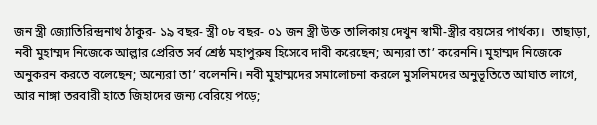জন স্ত্রী জ্যোতিরিন্দ্রনাথ ঠাকুর- ১৯ বছর- স্ত্রী ০৮ বছর- ০১ জন স্ত্রী উক্ত তালিকায় দেখুন স্বামী-স্ত্রীর বয়সের পার্থক্য।  তাছাড়া, নবী মুহাম্মদ নিজেকে আল্লার প্রেরিত সর্ব শ্রেষ্ঠ মহাপুরুষ হিসেবে দাবী করেছেন; অন্যরা তা’ করেননি। মুহাম্মদ নিজেকে অনুকরন করতে বলেছেন; অন্যেরা তা’ বলেননি। নবী মুহাম্মদের সমালোচনা করলে মুসলিমদের অনুভূতিতে আঘাত লাগে, আর নাঙ্গা তরবারী হাতে জিহাদের জন্য বেরিয়ে পড়ে;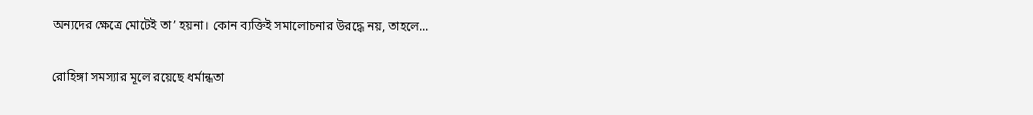অন্যদের ক্ষেত্রে মোটেই তা’ হয়না। কোন ব্যক্তিই সমালোচনার উরদ্ধে নয়, তাহলে...

রোহিঙ্গা সমস্যার মূলে রয়েছে ধর্মান্ধতা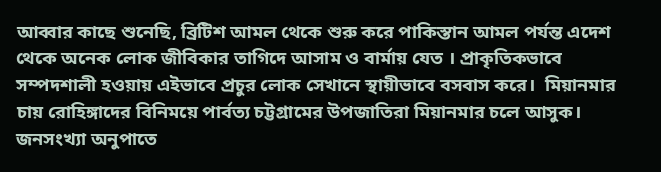আব্বার কাছে শুনেছি, ব্রিটিশ আমল থেকে শুরু করে পাকিস্তান আমল পর্যন্ত এদেশ থেকে অনেক লোক জীবিকার তাগিদে আসাম ও বার্মায় যেত । প্রাকৃতিকভাবে সম্পদশালী হওয়ায় এইভাবে প্রচুর লোক সেখানে স্থায়ীভাবে বসবাস করে।  মিয়ানমার চায় রোহিঙ্গাদের বিনিময়ে পার্বত্য চট্টগ্রামের উপজাতিরা মিয়ানমার চলে আসুক। জনসংখ্যা অনুপাতে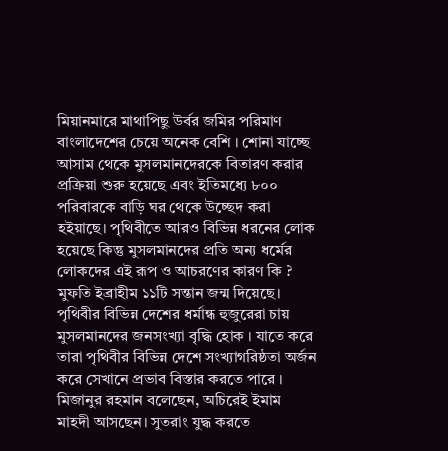মিয়ানমারে মাথাপিছু উর্বর জমির পরিমাণ বাংলাদেশের চেয়ে অনেক বেশি । শোনা যাচ্ছে আসাম থেকে মুসলমানদেরকে বিতারণ করার প্রক্রিয়া শুরু হয়েছে এবং ইতিমধ্যে ৮০০ পরিবারকে বাড়ি ঘর থেকে উচ্ছেদ করা হইয়াছে। পৃথিবীতে আরও বিভিন্ন ধরনের লোক হয়েছে কিন্তু মুসলমানদের প্রতি অন্য ধর্মের লোকদের এই রূপ ও আচরণের কারণ কি ? মুফতি ইব্রাহীম ১১টি সন্তান জন্ম দিয়েছে। পৃথিবীর বিভিন্ন দেশের ধর্মান্ধ হুজুরেরা চায় মুসলমানদের জনসংখ্যা বৃদ্ধি হোক । যাতে করে তারা পৃথিবীর বিভিন্ন দেশে সংখ্যাগরিষ্ঠতা অর্জন করে সেখানে প্রভাব বিস্তার করতে পারে । মিজানুর রহমান বলেছেন, অচিরেই ইমাম মাহদী আসছেন। সুতরাং যুদ্ধ করতে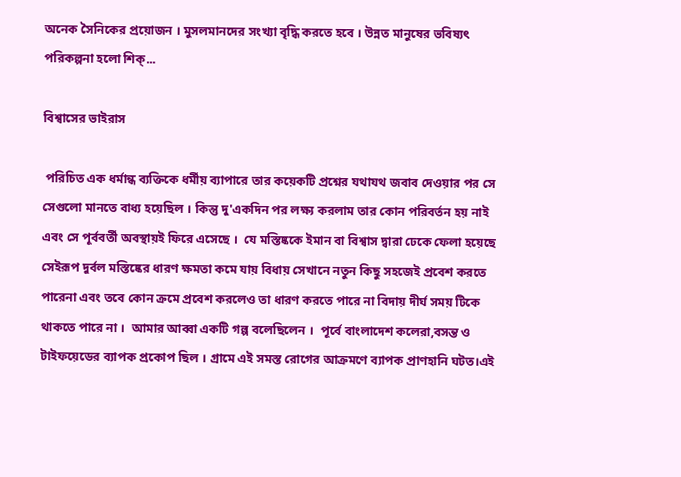অনেক সৈনিকের প্রয়োজন । মুসলমানদের সংখ্যা বৃদ্ধি করতে হবে । উন্নত মানুষের ভবিষ্যৎ পরিকল্পনা হলো শিক্...

বিশ্বাসের ভাইরাস

 পরিচিত এক ধর্মান্ধ ব্যক্তিকে ধর্মীয় ব্যাপারে তার কয়েকটি প্রশ্নের যথাযথ জবাব দেওয়ার পর সে সেগুলো মানতে বাধ্য হয়েছিল । কিন্তু দু'একদিন পর লক্ষ্য করলাম তার কোন পরিবর্তন হয় নাই এবং সে পূর্ববর্তী অবস্থায়ই ফিরে এসেছে ।  যে মস্তিষ্ককে ইমান বা বিশ্বাস দ্বারা ঢেকে ফেলা হয়েছে সেইরূপ দুর্বল মস্তিষ্কের ধারণ ক্ষমতা কমে যায় বিধায় সেখানে নতুন কিছু সহজেই প্রবেশ করতে পারেনা এবং তবে কোন ক্রমে প্রবেশ করলেও তা ধারণ করতে পারে না বিদায় দীর্ঘ সময় টিকে থাকতে পারে না ।  আমার আব্বা একটি গল্প বলেছিলেন ।  পূর্বে বাংলাদেশ কলেরা,বসন্ত ও টাইফয়েডের ব্যাপক প্রকোপ ছিল । গ্রামে এই সমস্ত রোগের আক্রমণে ব্যাপক প্রাণহানি ঘটত।এই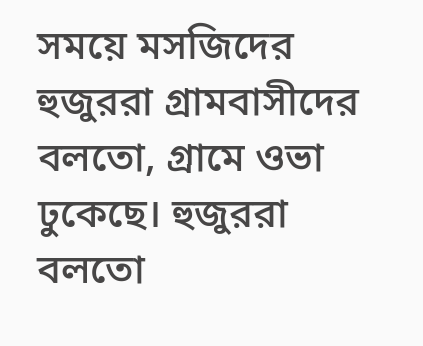সময়ে মসজিদের হুজুররা গ্রামবাসীদের বলতো, গ্রামে ওভা ঢুকেছে। হুজুররা বলতো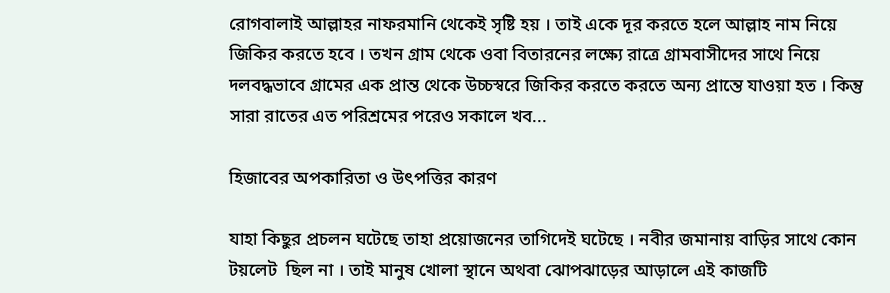রোগবালাই আল্লাহর নাফরমানি থেকেই সৃষ্টি হয় । তাই একে দূর করতে হলে আল্লাহ নাম নিয়ে জিকির করতে হবে । তখন গ্রাম থেকে ওবা বিতারনের লক্ষ্যে রাত্রে গ্রামবাসীদের সাথে নিয়ে দলবদ্ধভাবে গ্রামের এক প্রান্ত থেকে উচ্চস্বরে জিকির করতে করতে অন্য প্রান্তে যাওয়া হত । কিন্তু সারা রাতের এত পরিশ্রমের পরেও সকালে খব...

হিজাবের অপকারিতা ও উৎপত্তির কারণ

যাহা কিছুর প্রচলন ঘটেছে তাহা প্রয়োজনের তাগিদেই ঘটেছে । নবীর জমানায় বাড়ির সাথে কোন টয়লেট  ছিল না । তাই মানুষ খোলা স্থানে অথবা ঝোপঝাড়ের আড়ালে এই কাজটি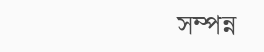সম্পন্ন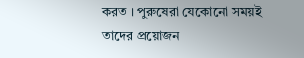করত । পুরুষেরা যেকোনো সময়ই তাদের প্রয়োজন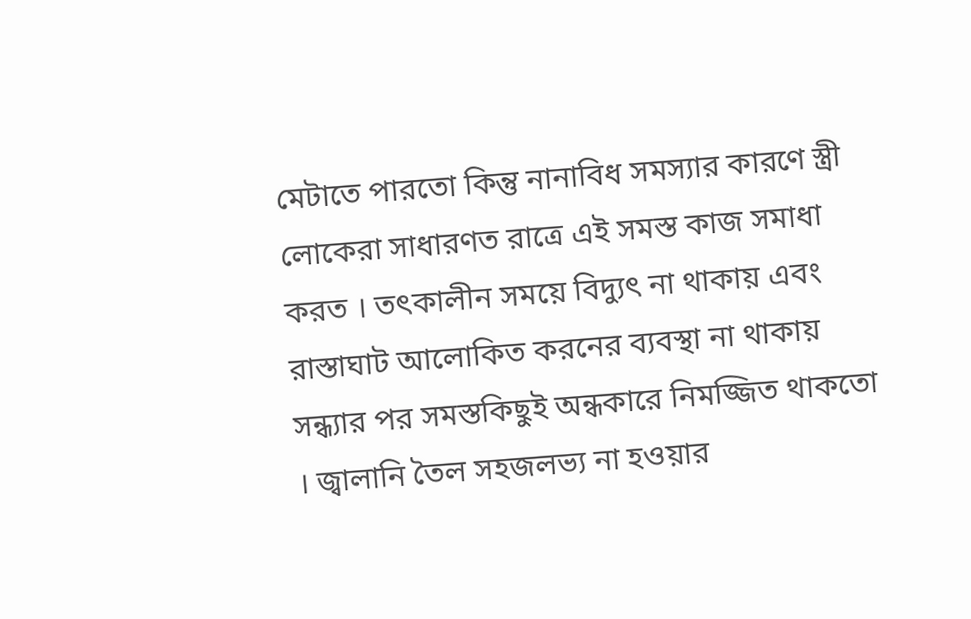মেটাতে পারতো কিন্তু নানাবিধ সমস্যার কারণে স্ত্রী লোকেরা সাধারণত রাত্রে এই সমস্ত কাজ সমাধা করত । তৎকালীন সময়ে বিদ্যুৎ না থাকায় এবং রাস্তাঘাট আলোকিত করনের ব্যবস্থা না থাকায় সন্ধ্যার পর সমস্তকিছুই অন্ধকারে নিমজ্জিত থাকতো । জ্বালানি তৈল সহজলভ্য না হওয়ার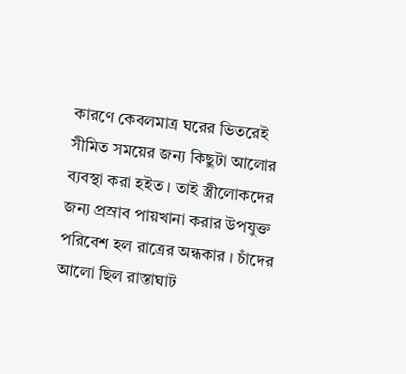কারণে কেবলমাত্র ঘরের ভিতরেই সীমিত সময়ের জন্য কিছুটা আলোর ব্যবস্থা করা হইত । তাই স্ত্রীলোকদের জন্য প্রস্রাব পায়খানা করার উপযুক্ত পরিবেশ হল রাত্রের অন্ধকার । চাঁদের আলো ছিল রাস্তাঘাট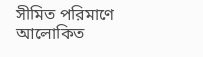সীমিত পরিমাণে আলোকিত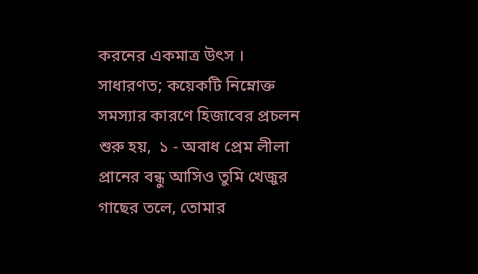করনের একমাত্র উৎস ।   সাধারণত; কয়েকটি নিম্নোক্ত সমস্যার কারণে হিজাবের প্রচলন শুরু হয়,  ১ - অবাধ প্রেম লীলা  প্রানের বন্ধু আসিও তুমি খেজুর গাছের তলে, তোমার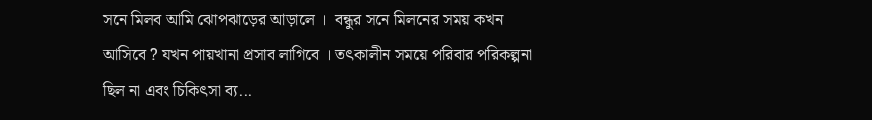সনে মিলব আমি ঝোপঝাড়ের আড়ালে ।  বন্ধুর সনে মিলনের সময় কখন আসিবে ? যখন পায়খানা প্রসাব লাগিবে । তৎকালীন সময়ে পরিবার পরিকল্পনা ছিল না এবং চিকিৎসা ব্য...